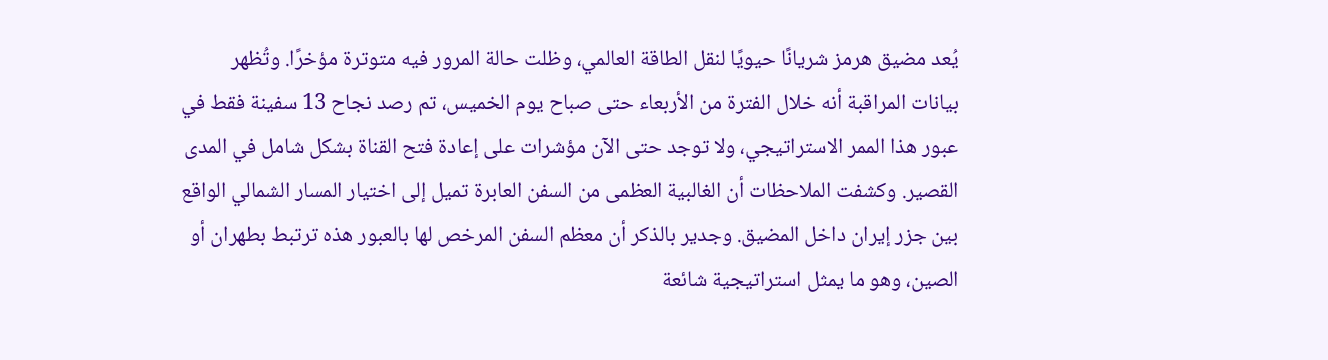يُعد مضيق هرمز شريانًا حيويًا لنقل الطاقة العالمي، وظلت حالة المرور فيه متوترة مؤخرًا. وتُظهر بيانات المراقبة أنه خلال الفترة من الأربعاء حتى صباح يوم الخميس، تم رصد نجاح 13 سفينة فقط في عبور هذا الممر الاستراتيجي، ولا توجد حتى الآن مؤشرات على إعادة فتح القناة بشكل شامل في المدى القصير. وكشفت الملاحظات أن الغالبية العظمى من السفن العابرة تميل إلى اختيار المسار الشمالي الواقع بين جزر إيران داخل المضيق. وجدير بالذكر أن معظم السفن المرخص لها بالعبور هذه ترتبط بطهران أو الصين، وهو ما يمثل استراتيجية شائعة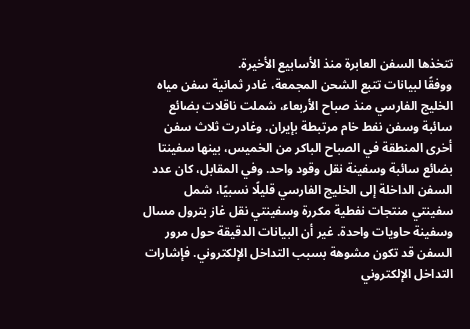تتخذها السفن العابرة منذ الأسابيع الأخيرة.
ووفقًا لبيانات تتبع الشحن المجمعة، غادر ثمانية سفن مياه الخليج الفارسي منذ صباح الأربعاء، شملت ناقلات بضائع سائبة وسفن نفط خام مرتبطة بإيران. وغادرت ثلاث سفن أخرى المنطقة في الصباح الباكر من الخميس، بينها سفينتا بضائع سائبة وسفينة نقل وقود واحد. وفي المقابل، كان عدد السفن الداخلة إلى الخليج الفارسي قليلًا نسبيًا، شمل سفينتي منتجات نفطية مكررة وسفينتي نقل غاز بترول مسال وسفينة حاويات واحدة. غير أن البيانات الدقيقة حول مرور السفن قد تكون مشوهة بسبب التداخل الإلكتروني. فإشارات التداخل الإلكتروني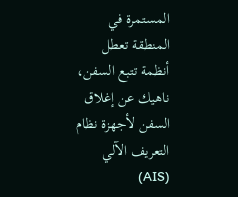المستمرة في المنطقة تعطل أنظمة تتبع السفن، ناهيك عن إغلاق السفن لأجهزة نظام التعريف الآلي (AIS)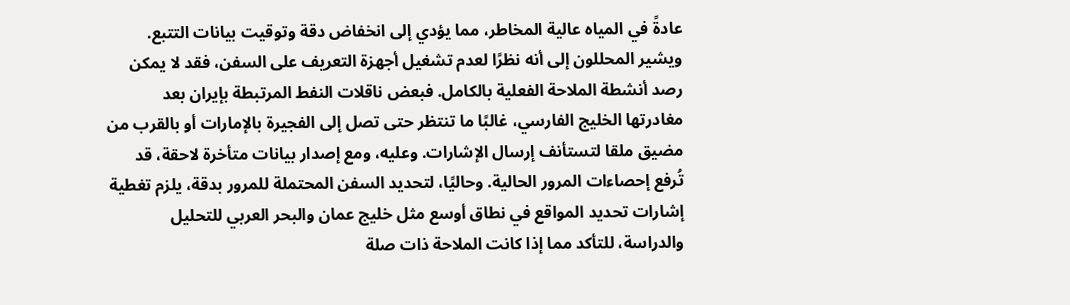عادةً في المياه عالية المخاطر، مما يؤدي إلى انخفاض دقة وتوقيت بيانات التتبع.
ويشير المحللون إلى أنه نظرًا لعدم تشغيل أجهزة التعريف على السفن، فقد لا يمكن رصد أنشطة الملاحة الفعلية بالكامل. فبعض ناقلات النفط المرتبطة بإيران بعد مغادرتها الخليج الفارسي، غالبًا ما تنتظر حتى تصل إلى الفجيرة بالإمارات أو بالقرب من مضيق ملقا لتستأنف إرسال الإشارات. وعليه، ومع إصدار بيانات متأخرة لاحقة، قد تُرفع إحصاءات المرور الحالية. وحاليًا، لتحديد السفن المحتملة للمرور بدقة، يلزم تغطية إشارات تحديد المواقع في نطاق أوسع مثل خليج عمان والبحر العربي للتحليل والدراسة، للتأكد مما إذا كانت الملاحة ذات صلة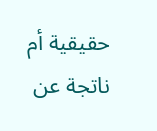حقيقية أم ناتجة عن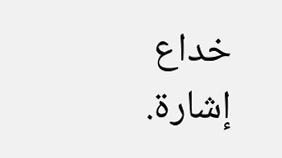خداع إشارة.